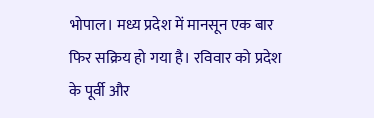भोपाल। मध्य प्रदेश में मानसून एक बार फिर सक्रिय हो गया है। रविवार को प्रदेश के पूर्वी और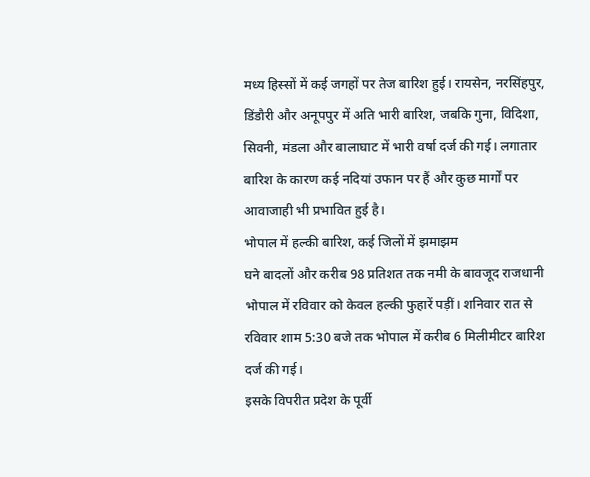मध्य हिस्सों में कई जगहों पर तेज बारिश हुई। रायसेन, नरसिंहपुर, डिंडौरी और अनूपपुर में अति भारी बारिश, जबकि गुना, विदिशा, सिवनी, मंडला और बालाघाट में भारी वर्षा दर्ज की गई। लगातार बारिश के कारण कई नदियां उफान पर हैं और कुछ मार्गों पर आवाजाही भी प्रभावित हुई है।
भोपाल में हल्की बारिश, कई जिलों में झमाझम
घने बादलों और करीब 98 प्रतिशत तक नमी के बावजूद राजधानी भोपाल में रविवार को केवल हल्की फुहारें पड़ीं। शनिवार रात से रविवार शाम 5:30 बजे तक भोपाल में करीब 6 मिलीमीटर बारिश दर्ज की गई।
इसके विपरीत प्रदेश के पूर्वी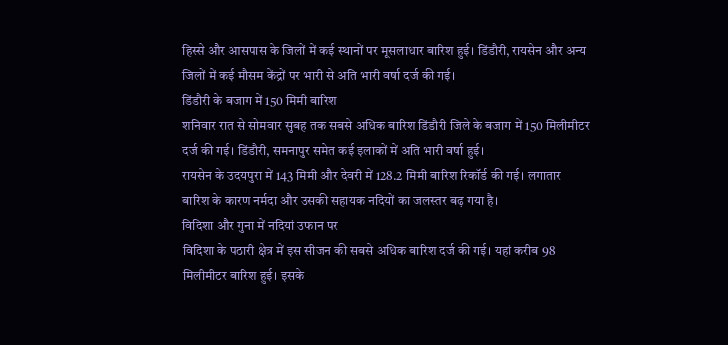हिस्से और आसपास के जिलों में कई स्थानों पर मूसलाधार बारिश हुई। डिंडौरी, रायसेन और अन्य जिलों में कई मौसम केंद्रों पर भारी से अति भारी वर्षा दर्ज की गई।
डिंडौरी के बजाग में 150 मिमी बारिश
शनिवार रात से सोमवार सुबह तक सबसे अधिक बारिश डिंडौरी जिले के बजाग में 150 मिलीमीटर दर्ज की गई। डिंडौरी, समनापुर समेत कई इलाकों में अति भारी वर्षा हुई।
रायसेन के उदयपुरा में 143 मिमी और देवरी में 128.2 मिमी बारिश रिकॉर्ड की गई। लगातार बारिश के कारण नर्मदा और उसकी सहायक नदियों का जलस्तर बढ़ गया है।
विदिशा और गुना में नदियां उफान पर
विदिशा के पठारी क्षेत्र में इस सीजन की सबसे अधिक बारिश दर्ज की गई। यहां करीब 98 मिलीमीटर बारिश हुई। इसके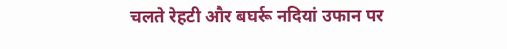चलते रेहटी और बघर्रू नदियां उफान पर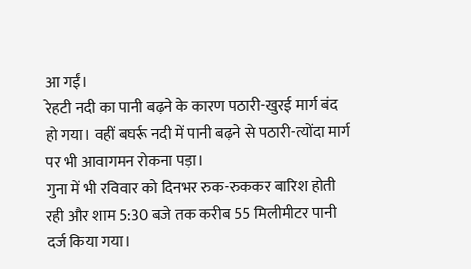आ गईं।
रेहटी नदी का पानी बढ़ने के कारण पठारी-खुरई मार्ग बंद हो गया। वहीं बघर्रू नदी में पानी बढ़ने से पठारी-त्योंदा मार्ग पर भी आवागमन रोकना पड़ा।
गुना में भी रविवार को दिनभर रुक-रुककर बारिश होती रही और शाम 5:30 बजे तक करीब 55 मिलीमीटर पानी दर्ज किया गया।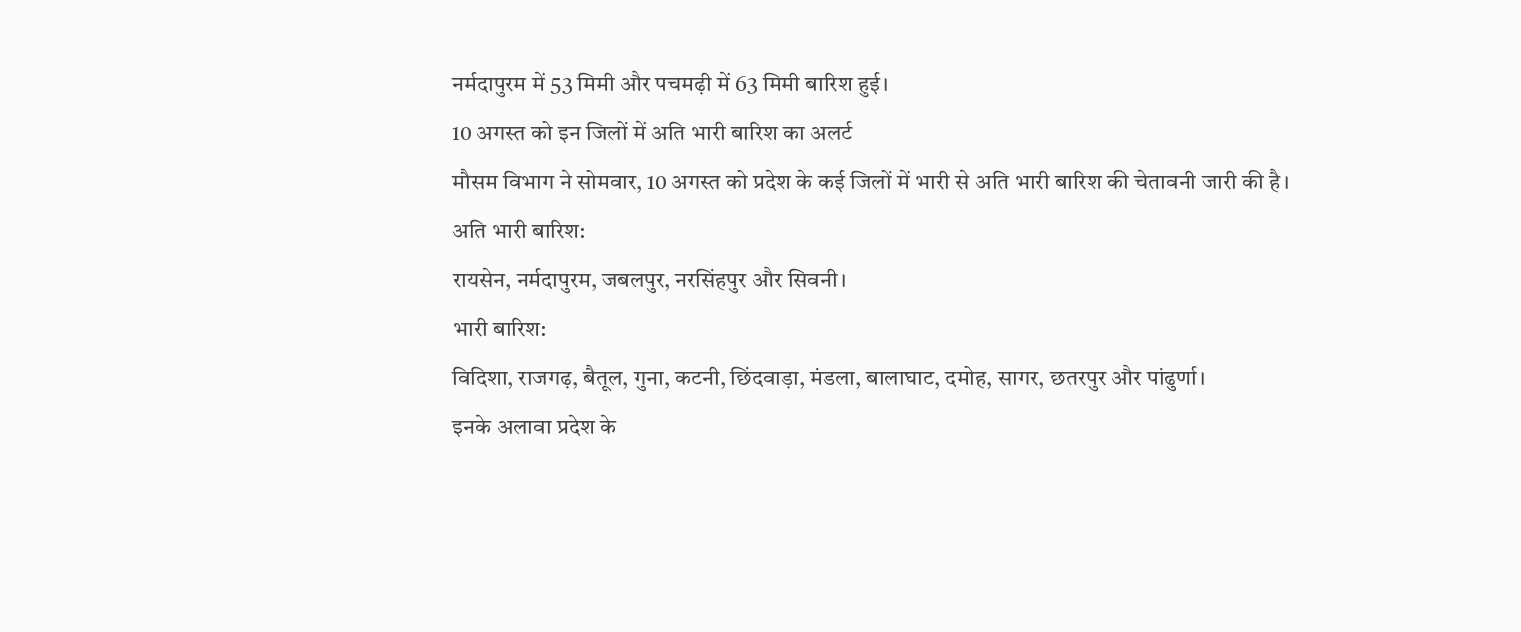नर्मदापुरम में 53 मिमी और पचमढ़ी में 63 मिमी बारिश हुई।
10 अगस्त को इन जिलों में अति भारी बारिश का अलर्ट
मौसम विभाग ने सोमवार, 10 अगस्त को प्रदेश के कई जिलों में भारी से अति भारी बारिश की चेतावनी जारी की है।
अति भारी बारिश:
रायसेन, नर्मदापुरम, जबलपुर, नरसिंहपुर और सिवनी।
भारी बारिश:
विदिशा, राजगढ़, बैतूल, गुना, कटनी, छिंदवाड़ा, मंडला, बालाघाट, दमोह, सागर, छतरपुर और पांढुर्णा।
इनके अलावा प्रदेश के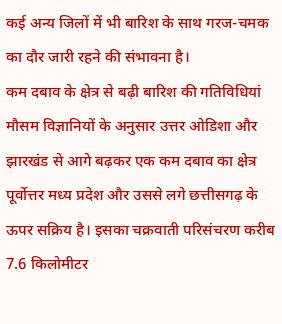कई अन्य जिलों में भी बारिश के साथ गरज-चमक का दौर जारी रहने की संभावना है।
कम दबाव के क्षेत्र से बढ़ी बारिश की गतिविधियां
मौसम विज्ञानियों के अनुसार उत्तर ओडिशा और झारखंड से आगे बढ़कर एक कम दबाव का क्षेत्र पूर्वोत्तर मध्य प्रदेश और उससे लगे छत्तीसगढ़ के ऊपर सक्रिय है। इसका चक्रवाती परिसंचरण करीब 7.6 किलोमीटर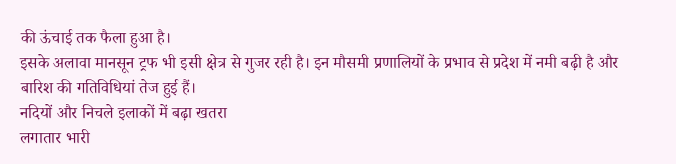की ऊंचाई तक फैला हुआ है।
इसके अलावा मानसून ट्रफ भी इसी क्षेत्र से गुजर रही है। इन मौसमी प्रणालियों के प्रभाव से प्रदेश में नमी बढ़ी है और बारिश की गतिविधियां तेज हुई हैं।
नदियों और निचले इलाकों में बढ़ा खतरा
लगातार भारी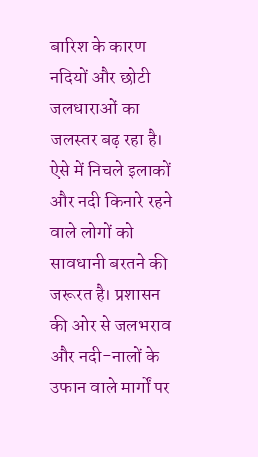बारिश के कारण नदियों और छोटी जलधाराओं का जलस्तर बढ़ रहा है। ऐसे में निचले इलाकों और नदी किनारे रहने वाले लोगों को सावधानी बरतने की जरूरत है। प्रशासन की ओर से जलभराव और नदी-नालों के उफान वाले मार्गों पर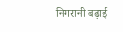निगरानी बढ़ाई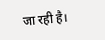जा रही है।